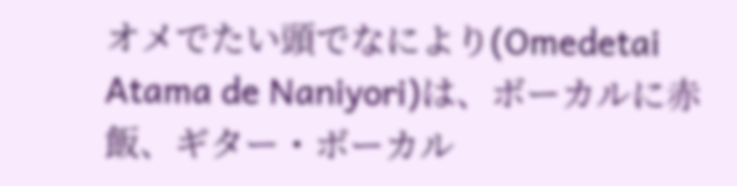オメでたい頭でなにより(Omedetai Atama de Naniyori)は、ボーカルに赤飯、ギター・ボーカル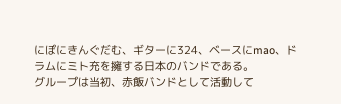にぽにきんぐだむ、ギターに324、ベースにmao、ドラムにミト充を擁する日本のバンドである。
グループは当初、赤飯バンドとして活動して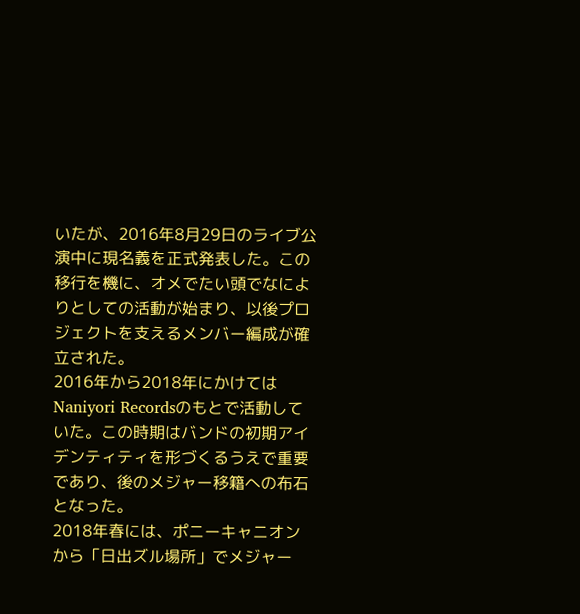いたが、2016年8月29日のライブ公演中に現名義を正式発表した。この移行を機に、オメでたい頭でなによりとしての活動が始まり、以後プロジェクトを支えるメンバー編成が確立された。
2016年から2018年にかけてはNaniyori Recordsのもとで活動していた。この時期はバンドの初期アイデンティティを形づくるうえで重要であり、後のメジャー移籍への布石となった。
2018年春には、ポニーキャニオンから「日出ズル場所」でメジャー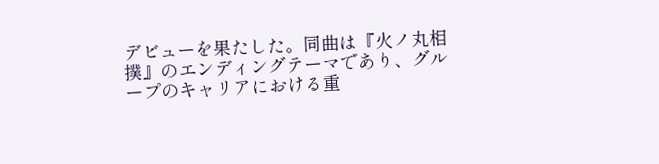デビューを果たした。同曲は『火ノ丸相撲』のエンディングテーマであり、グループのキャリアにおける重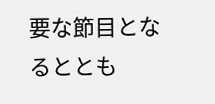要な節目となるととも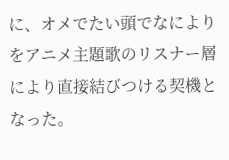に、オメでたい頭でなによりをアニメ主題歌のリスナー層により直接結びつける契機となった。